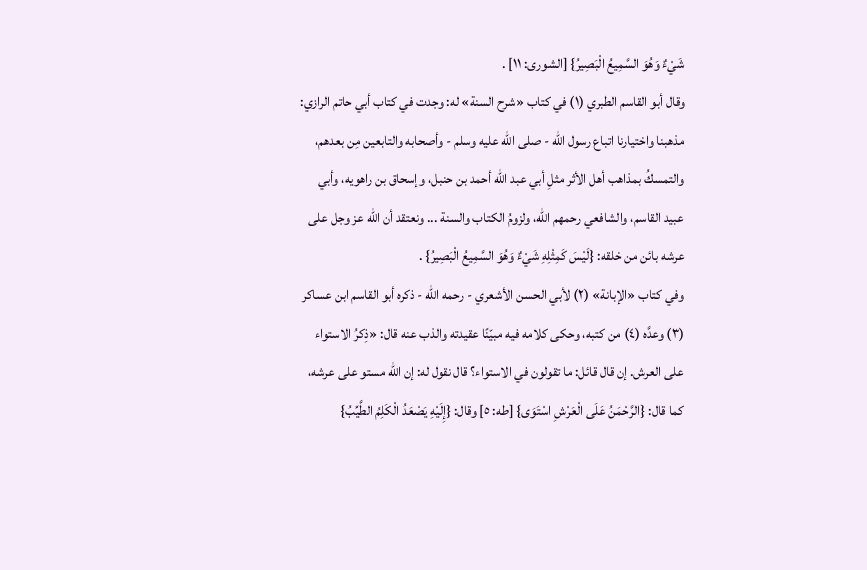شَيْءٌ وَهُوَ السَّمِيعُ الْبَصِيرُ} [الشورى: ١١] .
وقال أبو القاسم الطبري (١) في كتاب «شرح السنة» له: وجدت في كتاب أبي حاتم الرازي: مذهبنا واختيارنا اتباع رسول الله - صلى الله عليه وسلم - وأصحابه والتابعين مِن بعدهم، والتمسكُ بمذاهب أهل الأثر مثلِ أبي عبد الله أحمد بن حنبل، وإسحاق بن راهويه، وأبي عبيد القاسم، والشافعي رحمهم الله، ولزومُ الكتاب والسنة ... ونعتقد أن الله عز وجل على عرشه بائن من خلقه: {لَيْسَ كَمِثْلِهِ شَيْءٌ وَهُوَ السَّمِيعُ الْبَصِيرُ} .
وفي كتاب «الإبانة» (٢) لأبي الحسن الأشعري - رحمه الله - ذكره أبو القاسم ابن عساكر (٣) وعدَّه (٤) من كتبه، وحكى كلامه فيه مبيّنًا عقيدته والذب عنه قال: «ذِكرُ الاستواء على العرش. إن قال قائل: ما تقولون في الاستواء؟ قال نقول له: إن الله مستو على عرشه، كما قال: {الرَّحْمَنُ عَلَى الْعَرْشِ اسْتَوَى} [طه: ٥] وقال: {إِلَيْهِ يَصْعَدُ الْكَلِمُ الطَّيِّبُ}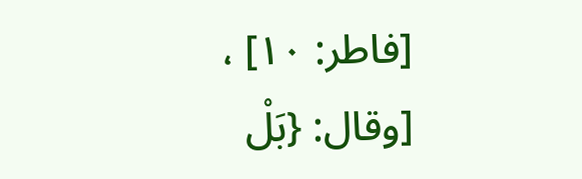[فاطر: ١٠] ، [وقال: {بَلْ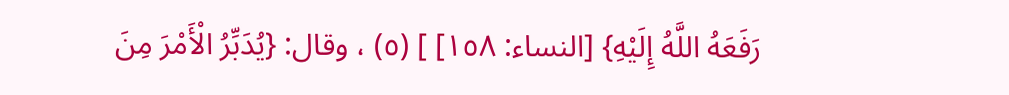رَفَعَهُ اللَّهُ إِلَيْهِ} [النساء: ١٥٨] ] (٥) ، وقال: {يُدَبِّرُ الْأَمْرَ مِنَ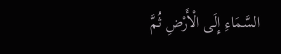السَّمَاءِ إِلَى الْأَرْضِ ثُمَّ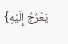يَعْرُجُ إِلَيْهِ}